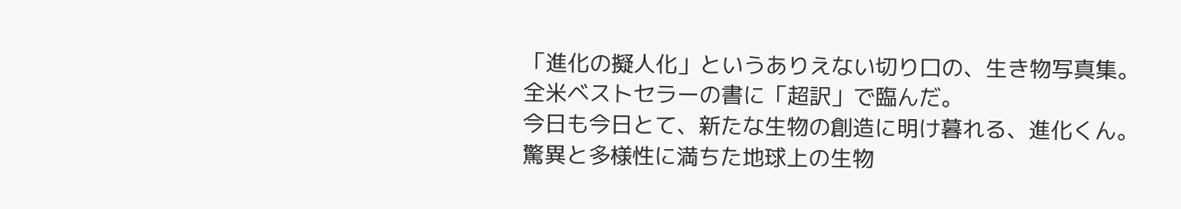「進化の擬人化」というありえない切り口の、生き物写真集。
全米ベストセラーの書に「超訳」で臨んだ。
今日も今日とて、新たな生物の創造に明け暮れる、進化くん。
驚異と多様性に満ちた地球上の生物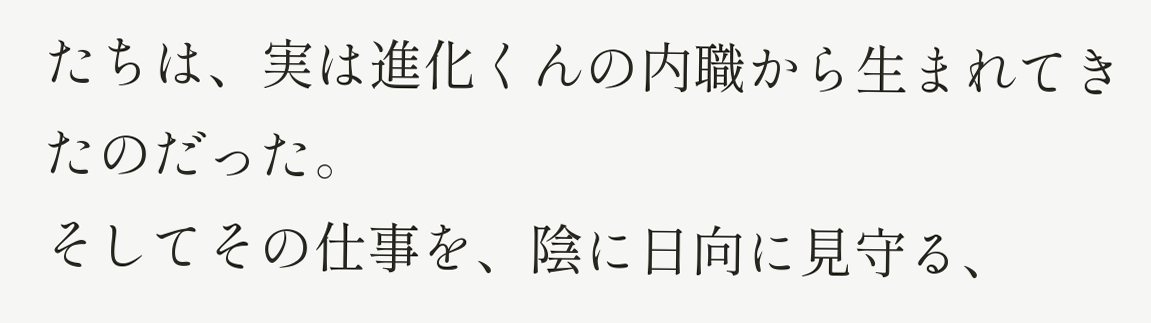たちは、実は進化くんの内職から生まれてきたのだった。
そしてその仕事を、陰に日向に見守る、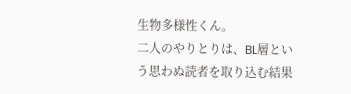生物多様性くん。
二人のやりとりは、BL層という思わぬ読者を取り込む結果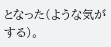となった(ような気がする)。